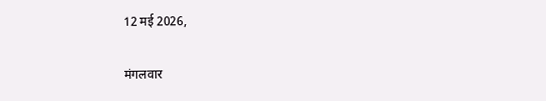12 मई 2026,

मंगलवार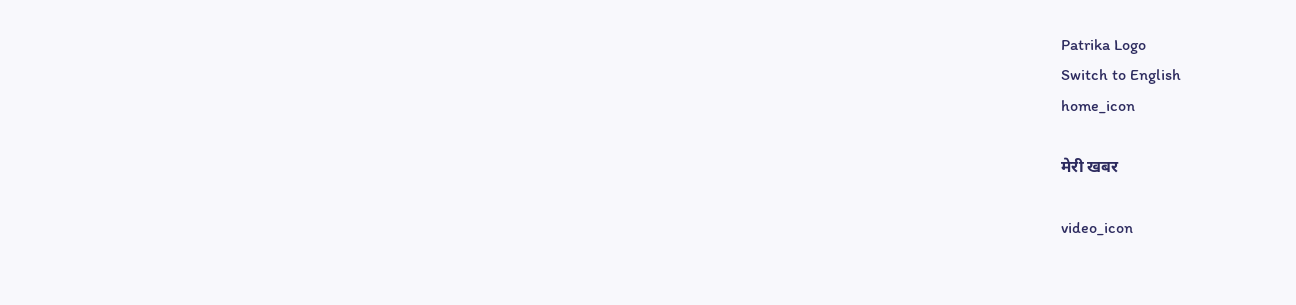Patrika Logo
Switch to English
home_icon

मेरी खबर

video_icon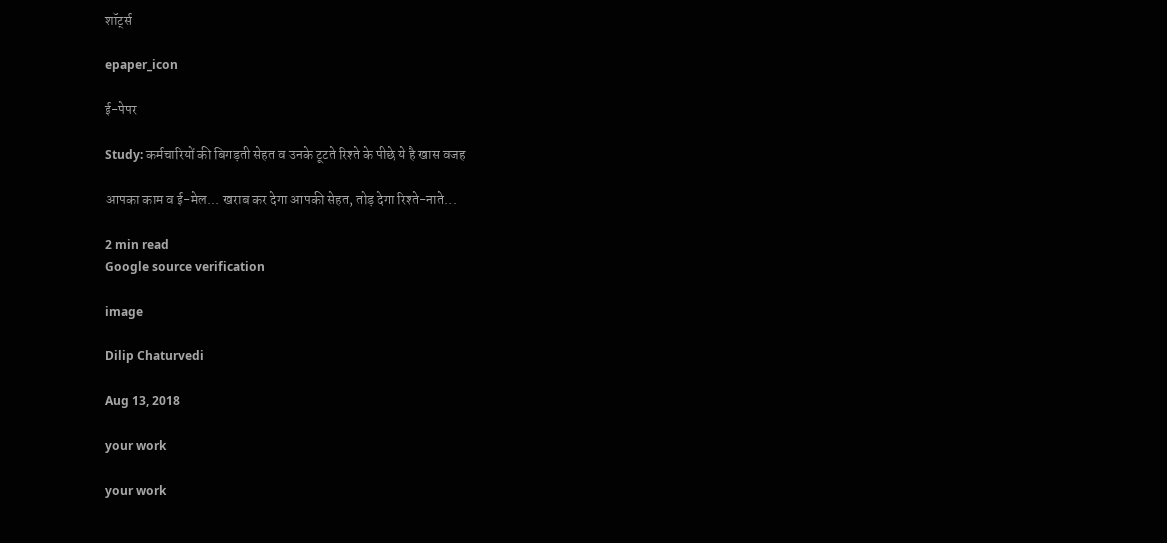शॉर्ट्स

epaper_icon

ई-पेपर

Study: कर्मचारियों की बिगड़ती सेहत व उनके टूटते रिश्ते के पीछे ये है खास वजह

आपका काम व ई-मेल... खराब कर देगा आपकी सेहत, तोड़ देगा रिश्ते-नाते...

2 min read
Google source verification

image

Dilip Chaturvedi

Aug 13, 2018

your work

your work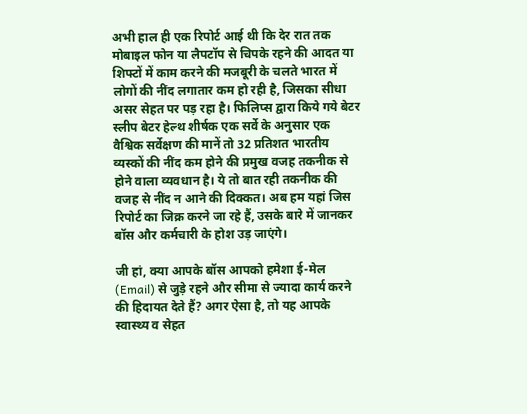अभी हाल ही एक रिपोर्ट आई थी कि देर रात तक मोबाइल फोन या लैपटॉप से चिपके रहने की आदत या शिफ्टों में काम करने की मजबूरी के चलते भारत में लोगों की नींद लगातार कम हो रही है, जिसका सीधा असर सेहत पर पड़ रहा है। फिलिप्स द्वारा किये गये बेटर स्लीप बेटर हेल्थ शीर्षक एक सर्वे के अनुसार एक वैश्विक सर्वेक्षण की मानें तो 32 प्रतिशत भारतीय व्यस्कों की नींद कम होने की प्रमुख वजह तकनीक से होने वाला व्यवधान है। ये तो बात रही तकनीक की वजह से नींद न आने की दिक्कत। अब हम यहां जिस रिपोर्ट का जिक्र करने जा रहे हैं, उसके बारे में जानकर बॉस और कर्मचारी के होश उड़ जाएंगे।

जी हां, क्या आपके बॉस आपको हमेशा ई-मेल (Email) से जुड़े रहने और सीमा से ज्यादा कार्य करने की हिदायत देते हैं? अगर ऐसा है, तो यह आपके स्वास्थ्य व सेहत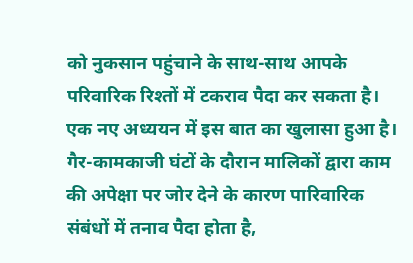को नुकसान पहुंचाने के साथ-साथ आपके परिवारिक रिश्तों में टकराव पैदा कर सकता है। एक नए अध्ययन में इस बात का खुलासा हुआ है। गैर-कामकाजी घंटों के दौरान मालिकों द्वारा काम की अपेक्षा पर जोर देने के कारण पारिवारिक संबंधों में तनाव पैदा होता है,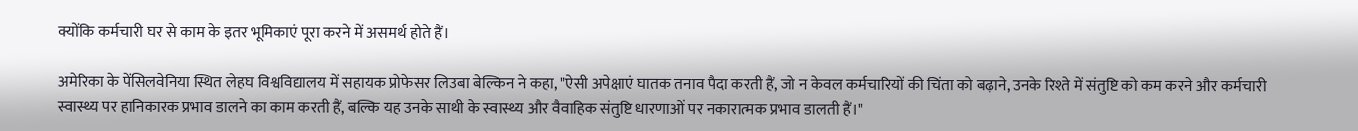क्योंकि कर्मचारी घर से काम के इतर भूमिकाएं पूरा करने में असमर्थ होते हैं।

अमेरिका के पेंसिलवेनिया स्थित लेहघ विश्वविद्यालय में सहायक प्रोफेसर लिउबा बेल्किन ने कहा, "ऐसी अपेक्षाएं घातक तनाव पैदा करती हैं, जो न केवल कर्मचारियों की चिंता को बढ़ाने, उनके रिश्ते में संतुष्टि को कम करने और कर्मचारी स्वास्थ्य पर हानिकारक प्रभाव डालने का काम करती हैं, बल्कि यह उनके साथी के स्वास्थ्य और वैवाहिक संतुष्टि धारणाओं पर नकारात्मक प्रभाव डालती हैं।"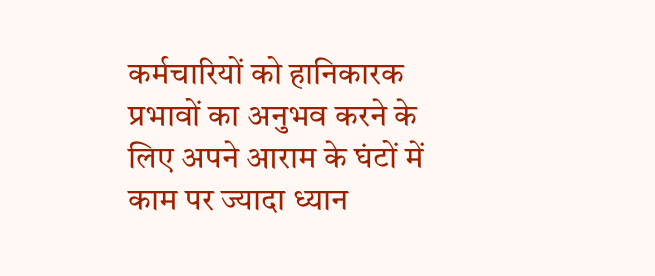कर्मचारियों को हानिकारक प्रभावों का अनुभव करने के लिए अपने आराम के घंटों में काम पर ज्यादा ध्यान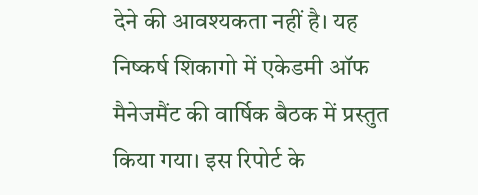देने की आवश्यकता नहीं है। यह निष्कर्ष शिकागो में एकेडमी ऑफ मैनेजमैंट की वार्षिक बैठक में प्रस्तुत किया गया। इस रिपोर्ट के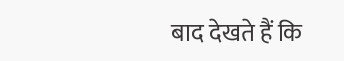बाद देखते हैं कि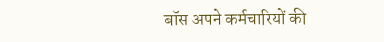बॉस अपने कर्मचारियों की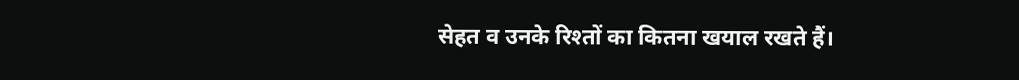सेहत व उनके रिश्तों का कितना खयाल रखते हैं।